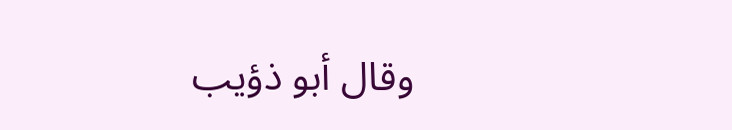وقال أبو ذؤيب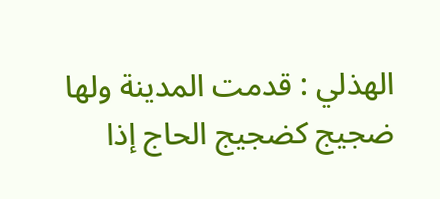الهذلي : قدمت المدينة ولها ضجيج كضجيج الحاج إذا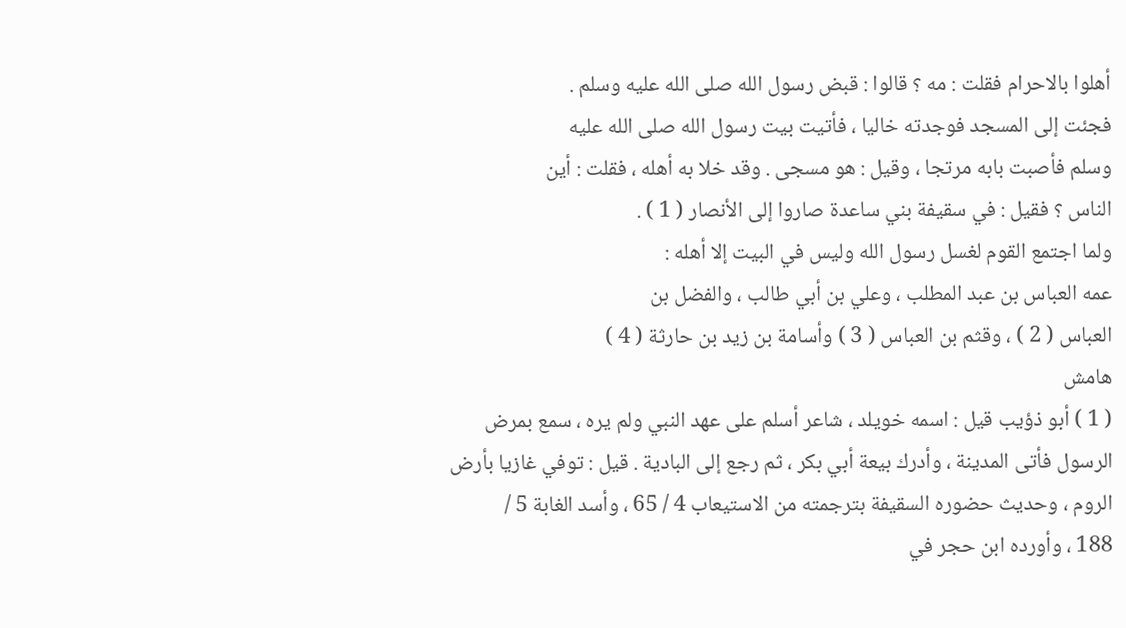أهلوا بالاحرام فقلت : مه ؟ قالوا : قبض رسول الله صلى الله عليه وسلم .
فجئت إلى المسجد فوجدته خاليا ، فأتيت بيت رسول الله صلى الله عليه
وسلم فأصبت بابه مرتجا ، وقيل : هو مسجى . وقد خلا به أهله ، فقلت : أين
الناس ؟ فقيل : في سقيفة بني ساعدة صاروا إلى الأنصار ( 1 ) .
ولما اجتمع القوم لغسل رسول الله وليس في البيت إلا أهله :
عمه العباس بن عبد المطلب ، وعلي بن أبي طالب ، والفضل بن
العباس ( 2 ) ، وقثم بن العباس ( 3 ) وأسامة بن زيد بن حارثة ( 4 )
هامش
( 1 ) أبو ذؤيب قيل : اسمه خويلد ، شاعر أسلم على عهد النبي ولم يره ، سمع بمرض
الرسول فأتى المدينة ، وأدرك بيعة أبي بكر ، ثم رجع إلى البادية . قيل : توفي غازيا بأرض
الروم ، وحديث حضوره السقيفة بترجمته من الاستيعاب 4 / 65 ، وأسد الغابة 5 /
188 ، وأورده ابن حجر في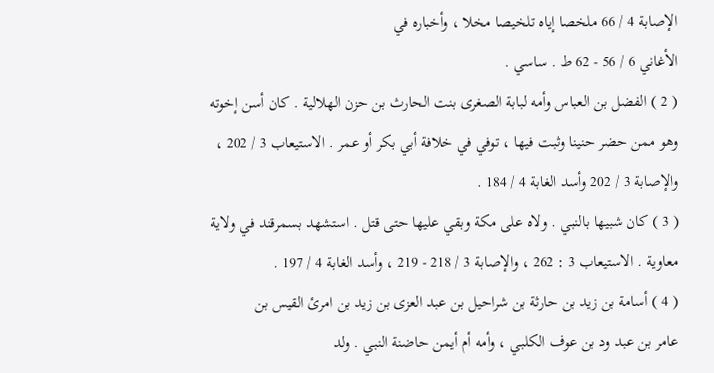الإصابة 4 / 66 ملخصا إياه تلخيصا مخلا ، وأخباره في
الأغاني 6 / 56 - 62 ط . ساسي .
( 2 ) الفضل بن العباس وأمه لبابة الصغرى بنت الحارث بن حزن الهلالية . كان أسن إخوته
وهو ممن حضر حنينا وثبت فيها ، توفي في خلافة أبي بكر أو عمر . الاستيعاب 3 / 202 ،
والإصابة 3 / 202 وأسد الغابة 4 / 184 .
( 3 ) كان شبيها بالنبي . ولاه على مكة وبقي عليها حتى قتل . استشهد بسمرقند في ولاية
معاوية . الاستيعاب 3 : 262 ، والإصابة 3 / 218 - 219 ، وأسد الغابة 4 / 197 .
( 4 ) أسامة بن زيد بن حارثة بن شراحيل بن عبد العزى بن زيد بن امرئ القيس بن
عامر بن عبد ود بن عوف الكلبي ، وأمه أم أيمن حاضنة النبي . ولد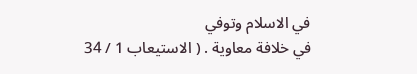في الاسلام وتوفي
في خلافة معاوية . ( الاستيعاب 1 / 34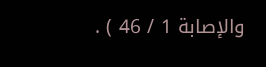والإصابة 1 / 46 ) .